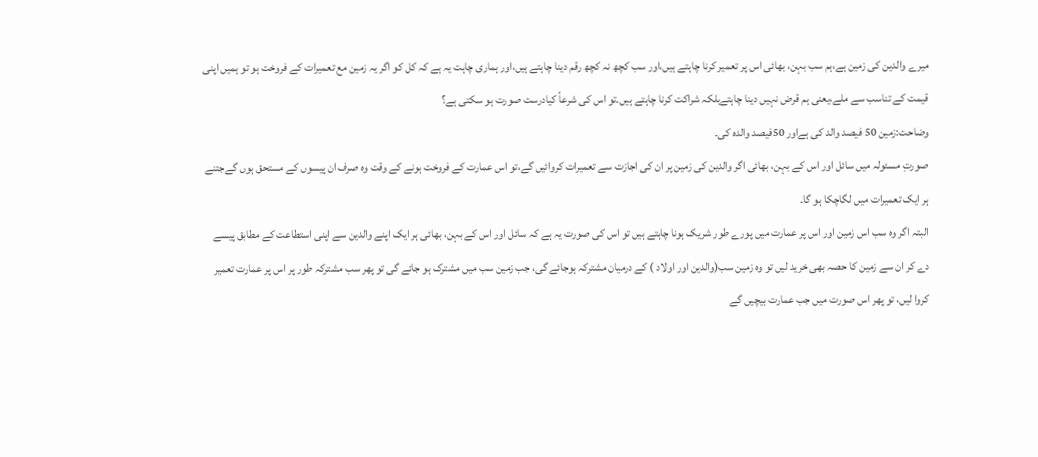میرے والدین کی زمین ہے،ہم سب بہن، بھائی اس پر تعمیر کرنا چاہتے ہیں،اور سب کچھ نہ کچھ رقم دینا چاہتے ہیں،اور ہماری چاہت یہ ہے کہ کل کو اگر یہ زمین مع تعمیرات کے فروخت ہو تو ہمیں اپنی قیمت کے تناسب سے ملے،یعنی ہم قرض نہیں دینا چاہتےبلکہ شراکت کرنا چاہتے ہیں۔تو اس کی شرعاً کیادرست صورت ہو سکتی ہے؟
وضاحت:زمین 50 فیصد والد کی ہےاور 50فیصد والدہ کی۔
صورتِ مسئولہ میں سائل اور اس کے بہن، بھائی اگر والدین کی زمین پر ان کی اجازت سے تعمیرات کروائیں گے،تو اس عمارت کے فروخت ہونے کے وقت وہ صرف ان پیسوں کے مستحق ہوں گےجتنے ہر ایک تعمیرات میں لگاچکا ہو گا۔
البتہ اگر وہ سب اس زمین اور اس پر عمارت میں پورے طور شریک ہونا چاہتے ہیں تو اس کی صورت یہ ہے کہ سائل اور اس کے بہن، بھائی ہر ایک اپنے والدین سے اپنی استطاعت کے مطابق پیسے دے کر ان سے زمین کا حصہ بھی خرید لیں تو وہ زمین سب(والدین اور اولاد ) کے درمیان مشترکہ ہوجائے گی، جب زمین سب میں مشترک ہو جائے گی تو پھر سب مشترکہ طور پر اس پر عمارت تعمیر کروا لیں، تو پھر اس صورت میں جب عمارت بیچیں گے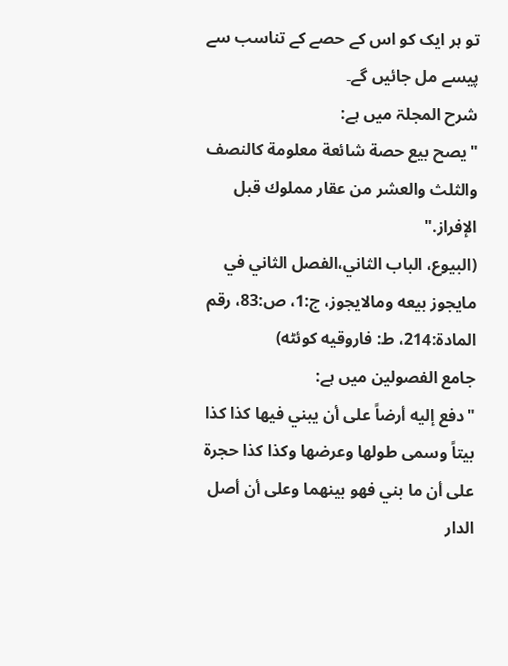تو ہر ایک کو اس کے حصے کے تناسب سے پیسے مل جائیں گے۔
شرح المجلۃ میں ہے:
"يصح بيع حصة شائعة معلومة كالنصف والثلث والعشر من عقار مملوك قبل الإفراز."
(البيوع، الباب الثاني،الفصل الثاني في مايجوز بيعه ومالايجوز، ج:1، ص:83، رقم المادة:214، ط: فاروقيه كوئٹه)
جامع الفصولین میں ہے:
"دفع إليه أرضاً على أن يبني فيها كذا كذا بيتاً وسمى طولها وعرضها وكذا كذا حجرة على أن ما بني فهو بينهما وعلى أن أصل الدار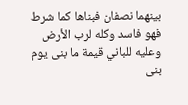بينهما نصفان فبناها كما شرط فهو فاسد وكله لرب الأرض وعليه للباني قيمة ما بنى يوم بنى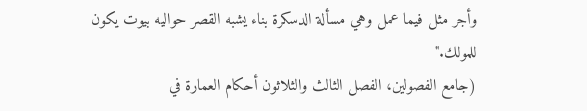وأجر مثل فيما عمل وهي مسألة الدسكرة بناء يشبه القصر حواليه بيوت يكون للمولك."
(جامع الفصولين، الفصل الثالث والثلاثون أحكام العمارة في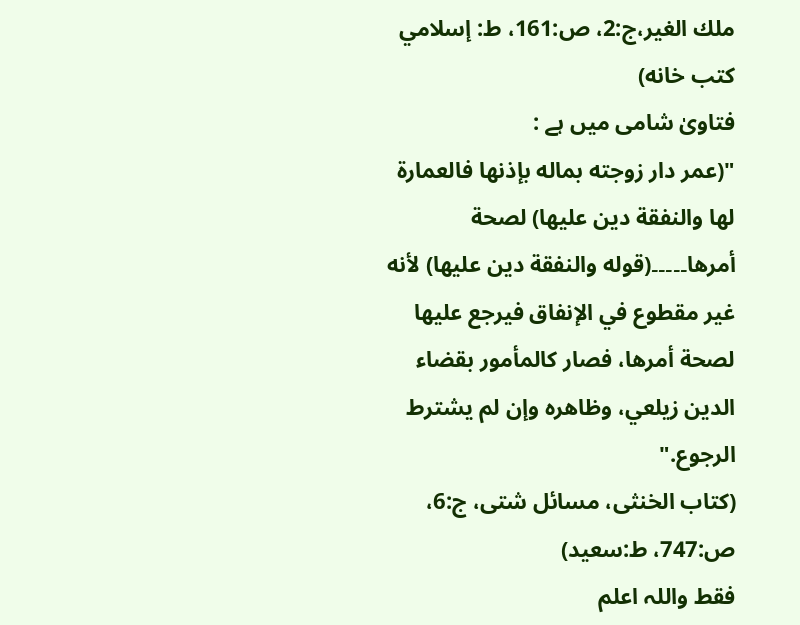ملك الغير،ج:2، ص:161، ط: إسلامي کتب خانه)
فتاویٰ شامی میں ہے :
"(عمر دار زوجته بماله بإذنها فالعمارة لها والنفقة دين عليها) لصحة أمرها۔۔۔۔۔(قوله والنفقة دين عليها) لأنه غير مقطوع في الإنفاق فيرجع عليها لصحة أمرها، فصار كالمأمور بقضاء الدين زيلعي، وظاهره وإن لم يشترط الرجوع."
(كتاب الخنثى، مسائل شتى، ج:6، ص:747، ط:سعید)
فقط واللہ اعلم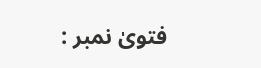فتویٰ نمبر :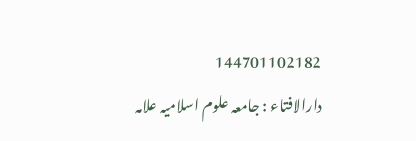144701102182
دارالافتاء : جامعہ علوم اسلامیہ علامہ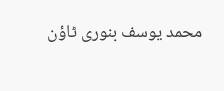محمد یوسف بنوری ٹاؤن